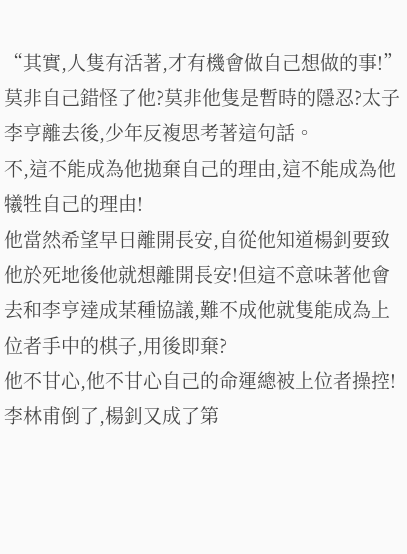“其實,人隻有活著,才有機會做自己想做的事!”
莫非自己錯怪了他?莫非他隻是暫時的隱忍?太子李亨離去後,少年反複思考著這句話。
不,這不能成為他拋棄自己的理由,這不能成為他犧牲自己的理由!
他當然希望早日離開長安,自從他知道楊釗要致他於死地後他就想離開長安!但這不意味著他會去和李亨達成某種協議,難不成他就隻能成為上位者手中的棋子,用後即棄?
他不甘心,他不甘心自己的命運總被上位者操控!
李林甫倒了,楊釗又成了第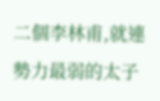二個李林甫,就連勢力最弱的太子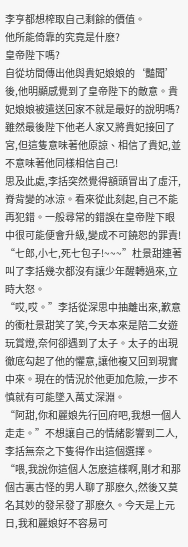李亨都想榨取自己剩餘的價值。
他所能倚靠的究竟是什麽?
皇帝陛下嗎?
自從坊間傳出他與貴妃娘娘的‘豔聞’後,他明顯感覺到了皇帝陛下的敵意。貴妃娘娘被遣送回家不就是最好的說明嗎?雖然最後陛下他老人家又將貴妃接回了宮,但這隻意味著他原諒、相信了貴妃,並不意味著他同樣相信自己!
思及此處,李括突然覺得額頭冒出了虛汗,脊背變的冰涼。看來從此刻起,自己不能再犯錯。一般尋常的錯誤在皇帝陛下眼中很可能便會升級,變成不可饒恕的罪責!
“七郎,小七,死七包子!~~~”杜景甜連著叫了李括幾次都沒有讓少年醒轉過來,立時大怒。
“哎,哎。”李括從深思中抽離出來,歉意的衝杜景甜笑了笑,今天本來是陪二女遊玩賞燈,奈何卻遇到了太子。太子的出現徹底勾起了他的懼意,讓他複又回到現實中來。現在的情況於他更加危險,一步不慎就有可能墜入萬丈深淵。
“阿甜,你和麗娘先行回府吧,我想一個人走走。”不想讓自己的情緒影響到二人,李括無奈之下隻得作出這個選擇。
“喂,我說你這個人怎麽這樣啊,剛才和那個古裏古怪的男人聊了那麽久,然後又莫名其妙的發呆發了那麽久。今天是上元日,我和麗娘好不容易可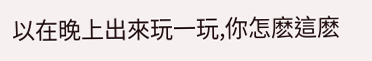以在晚上出來玩一玩,你怎麽這麽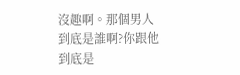沒趣啊。那個男人到底是誰啊?你跟他到底是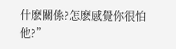什麽關係?怎麽感覺你很怕他?”